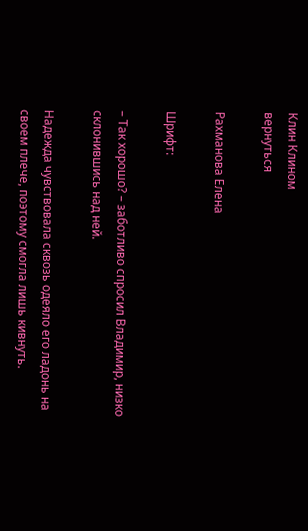Клин Клином
вернуться

Рахманова Елена

Шрифт:

– Так хорошо? – заботливо спросил Владимир, низко склонившись над ней.

Надежда чувствовала сквозь одеяло его ладонь на своем плече, поэтому смогла лишь кивнуть.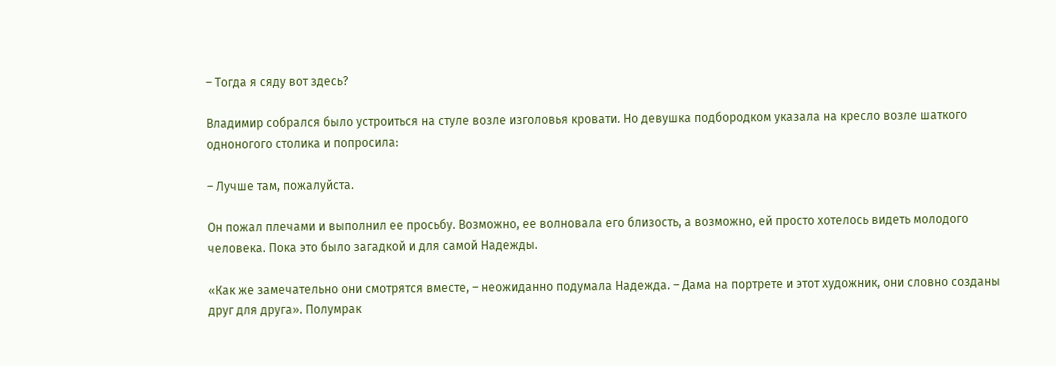– Тогда я сяду вот здесь?

Владимир собрался было устроиться на стуле возле изголовья кровати. Но девушка подбородком указала на кресло возле шаткого одноногого столика и попросила:

– Лучше там, пожалуйста.

Он пожал плечами и выполнил ее просьбу. Возможно, ее волновала его близость, а возможно, ей просто хотелось видеть молодого человека. Пока это было загадкой и для самой Надежды.

«Как же замечательно они смотрятся вместе, – неожиданно подумала Надежда. – Дама на портрете и этот художник, они словно созданы друг для друга». Полумрак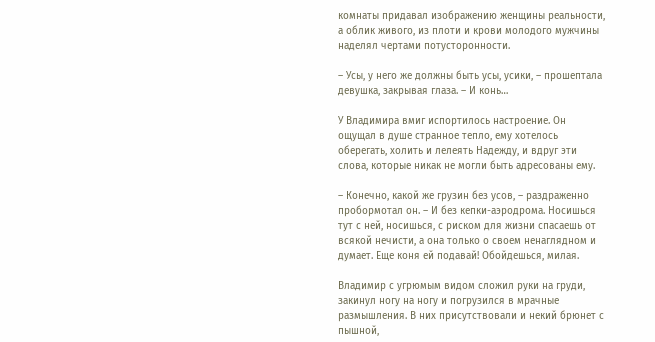комнаты придавал изображению женщины реальности, а облик живого, из плоти и крови молодого мужчины наделял чертами потусторонности.

– Усы, у него же должны быть усы, усики, – прошептала девушка, закрывая глаза. – И конь…

У Владимира вмиг испортилось настроение. Он ощущал в душе странное тепло, ему хотелось оберегать, холить и лелеять Надежду, и вдруг эти слова, которые никак не могли быть адресованы ему.

– Конечно, какой же грузин без усов, – раздраженно пробормотал он. – И без кепки-аэродрома. Носишься тут с ней, носишься, с риском для жизни спасаешь от всякой нечисти, а она только о своем ненаглядном и думает. Еще коня ей подавай! Обойдешься, милая.

Владимир с угрюмым видом сложил руки на груди, закинул ногу на ногу и погрузился в мрачные размышления. В них присутствовали и некий брюнет с пышной,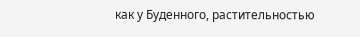как у Буденного, растительностью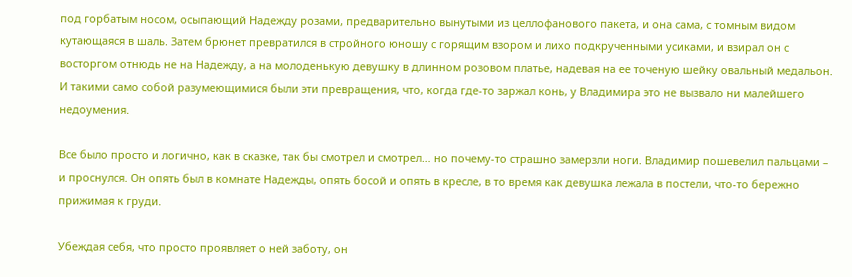под горбатым носом, осыпающий Надежду розами, предварительно вынутыми из целлофанового пакета, и она сама, с томным видом кутающаяся в шаль. Затем брюнет превратился в стройного юношу с горящим взором и лихо подкрученными усиками, и взирал он с восторгом отнюдь не на Надежду, а на молоденькую девушку в длинном розовом платье, надевая на ее точеную шейку овальный медальон. И такими само собой разумеющимися были эти превращения, что, когда где-то заржал конь, у Владимира это не вызвало ни малейшего недоумения.

Все было просто и логично, как в сказке, так бы смотрел и смотрел… но почему-то страшно замерзли ноги. Владимир пошевелил пальцами – и проснулся. Он опять был в комнате Надежды, опять босой и опять в кресле, в то время как девушка лежала в постели, что-то бережно прижимая к груди.

Убеждая себя, что просто проявляет о ней заботу, он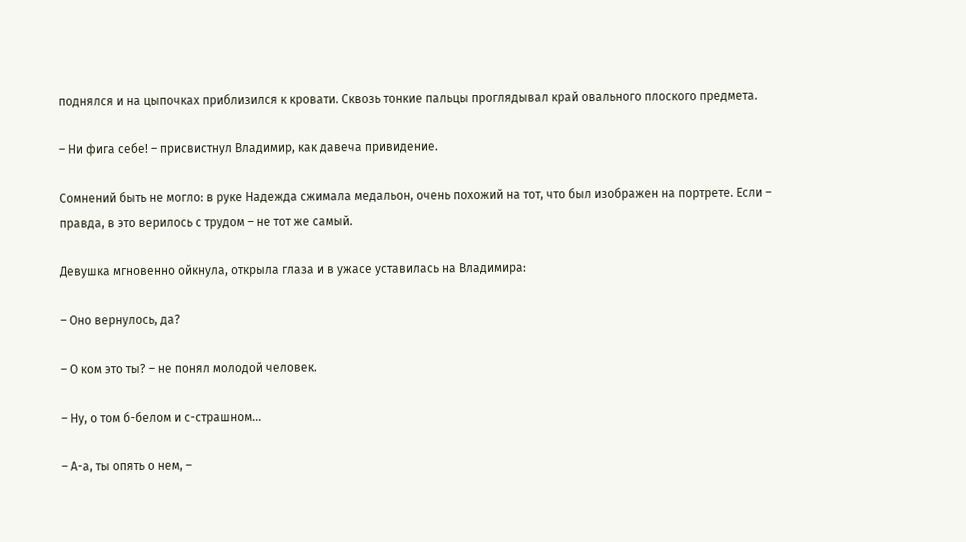поднялся и на цыпочках приблизился к кровати. Сквозь тонкие пальцы проглядывал край овального плоского предмета.

– Ни фига себе! – присвистнул Владимир, как давеча привидение.

Сомнений быть не могло: в руке Надежда сжимала медальон, очень похожий на тот, что был изображен на портрете. Если – правда, в это верилось с трудом – не тот же самый.

Девушка мгновенно ойкнула, открыла глаза и в ужасе уставилась на Владимира:

– Оно вернулось, да?

– О ком это ты? – не понял молодой человек.

– Ну, о том б-белом и с-страшном…

– А-а, ты опять о нем, –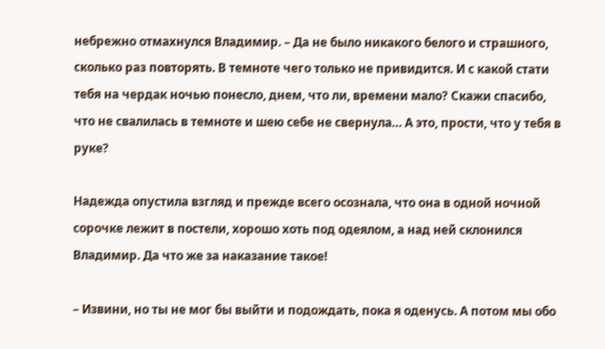небрежно отмахнулся Владимир. – Да не было никакого белого и страшного, сколько раз повторять. В темноте чего только не привидится. И с какой стати тебя на чердак ночью понесло, днем, что ли, времени мало? Скажи спасибо, что не свалилась в темноте и шею себе не свернула… А это, прости, что у тебя в руке?

Надежда опустила взгляд и прежде всего осознала, что она в одной ночной сорочке лежит в постели, хорошо хоть под одеялом, а над ней склонился Владимир. Да что же за наказание такое!

– Извини, но ты не мог бы выйти и подождать, пока я оденусь. А потом мы обо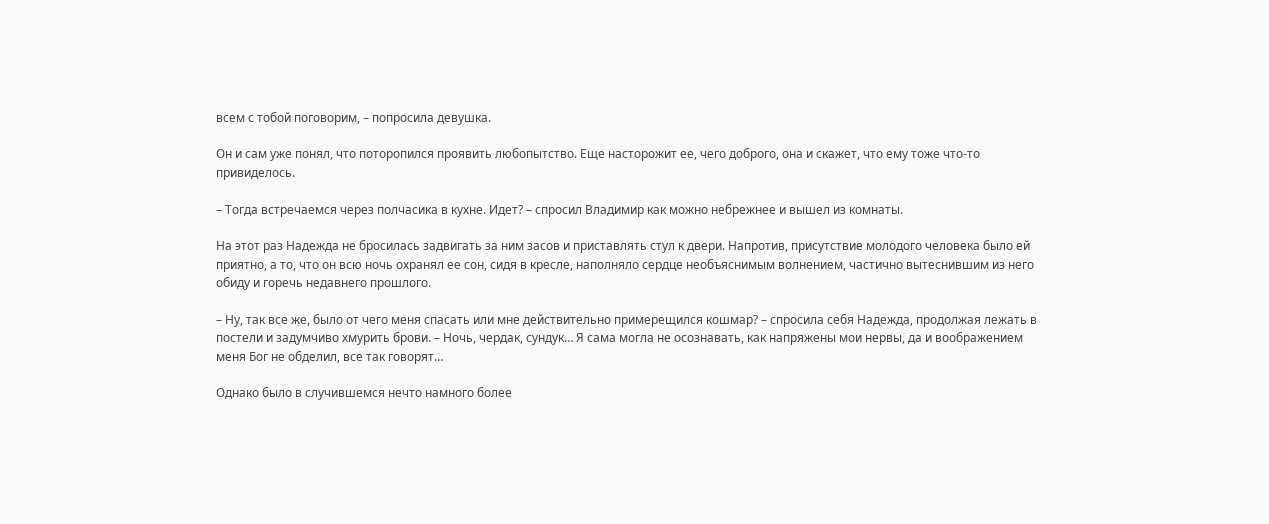всем с тобой поговорим, – попросила девушка.

Он и сам уже понял, что поторопился проявить любопытство. Еще насторожит ее, чего доброго, она и скажет, что ему тоже что-то привиделось.

– Тогда встречаемся через полчасика в кухне. Идет? – спросил Владимир как можно небрежнее и вышел из комнаты.

На этот раз Надежда не бросилась задвигать за ним засов и приставлять стул к двери. Напротив, присутствие молодого человека было ей приятно, а то, что он всю ночь охранял ее сон, сидя в кресле, наполняло сердце необъяснимым волнением, частично вытеснившим из него обиду и горечь недавнего прошлого.

– Ну, так все же, было от чего меня спасать или мне действительно примерещился кошмар? – спросила себя Надежда, продолжая лежать в постели и задумчиво хмурить брови. – Ночь, чердак, сундук… Я сама могла не осознавать, как напряжены мои нервы, да и воображением меня Бог не обделил, все так говорят…

Однако было в случившемся нечто намного более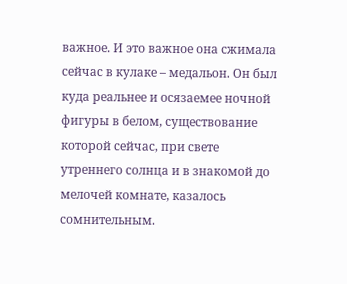важное. И это важное она сжимала сейчас в кулаке – медальон. Он был куда реальнее и осязаемее ночной фигуры в белом, существование которой сейчас, при свете утреннего солнца и в знакомой до мелочей комнате, казалось сомнительным.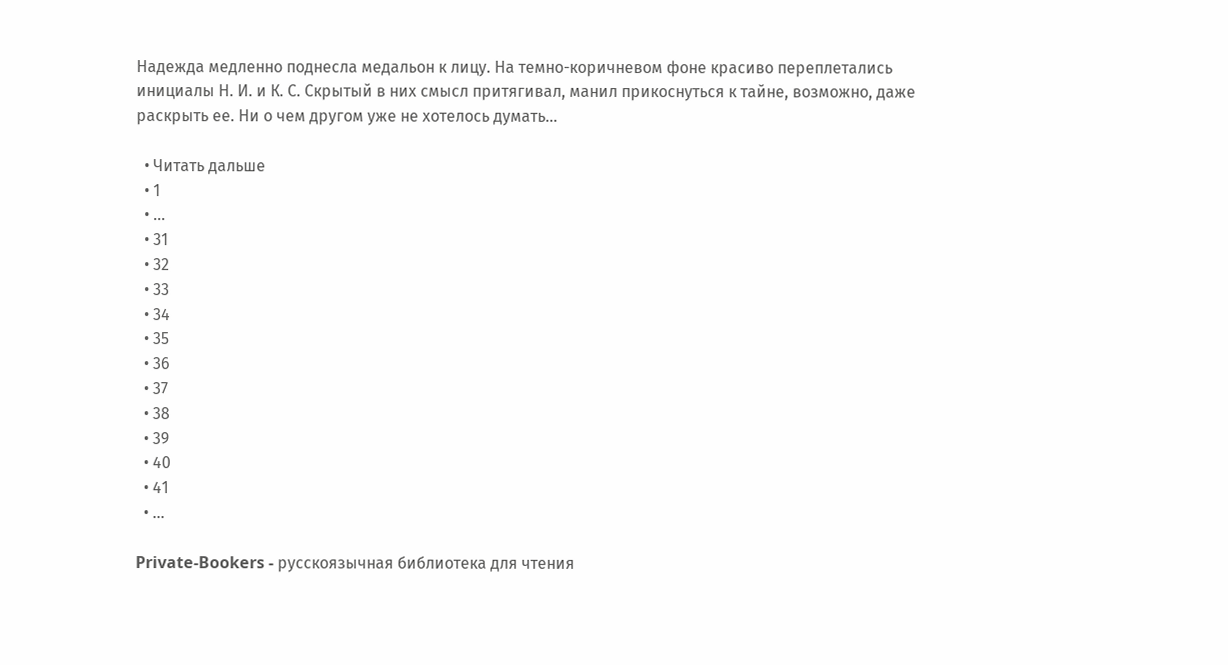Надежда медленно поднесла медальон к лицу. На темно-коричневом фоне красиво переплетались инициалы Н. И. и К. С. Скрытый в них смысл притягивал, манил прикоснуться к тайне, возможно, даже раскрыть ее. Ни о чем другом уже не хотелось думать…

  • Читать дальше
  • 1
  • ...
  • 31
  • 32
  • 33
  • 34
  • 35
  • 36
  • 37
  • 38
  • 39
  • 40
  • 41
  • ...

Private-Bookers - русскоязычная библиотека для чтения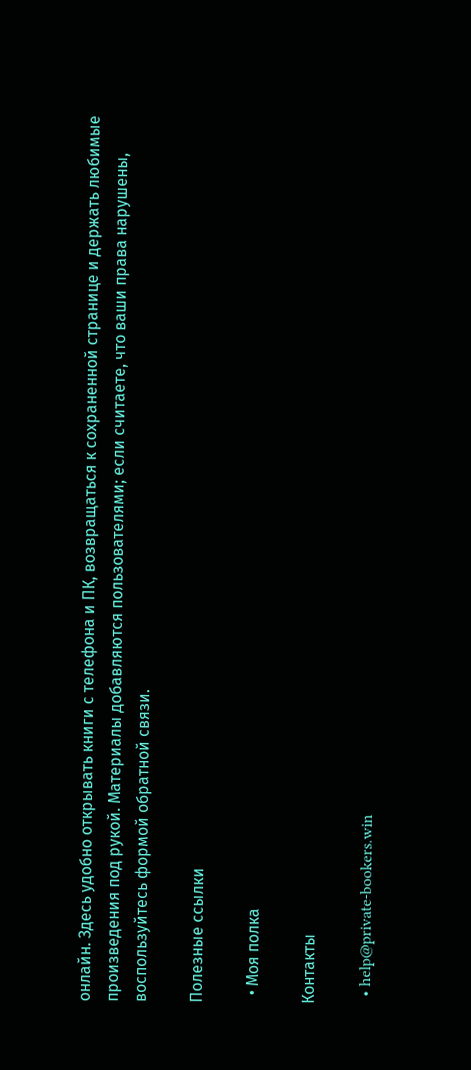онлайн. Здесь удобно открывать книги с телефона и ПК, возвращаться к сохраненной странице и держать любимые произведения под рукой. Материалы добавляются пользователями; если считаете, что ваши права нарушены, воспользуйтесь формой обратной связи.

Полезные ссылки

  • Моя полка

Контакты

  • help@private-bookers.win